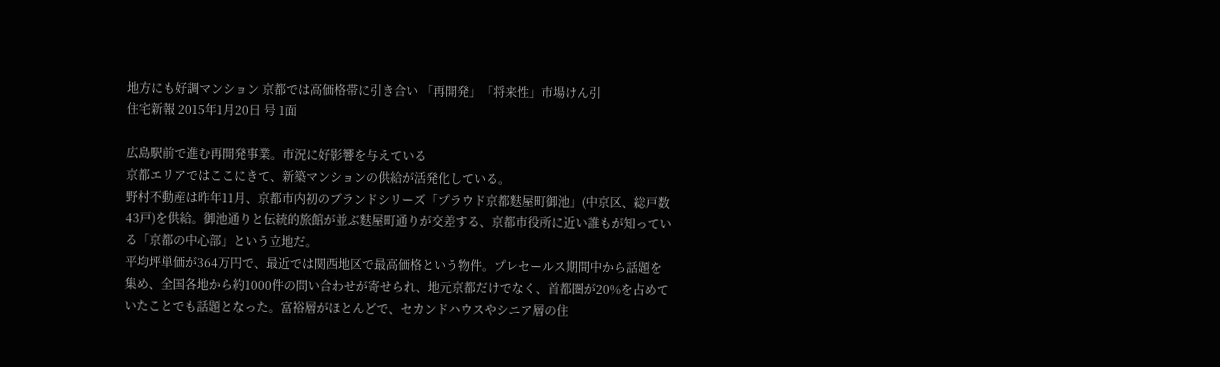地方にも好調マンション 京都では高価格帯に引き合い 「再開発」「将来性」市場けん引
住宅新報 2015年1月20日 号 1面

広島駅前で進む再開発事業。市況に好影響を与えている
京都エリアではここにきて、新築マンションの供給が活発化している。
野村不動産は昨年11月、京都市内初のブランドシリーズ「プラウド京都麩屋町御池」(中京区、総戸数43戸)を供給。御池通りと伝統的旅館が並ぶ麩屋町通りが交差する、京都市役所に近い誰もが知っている「京都の中心部」という立地だ。
平均坪単価が364万円で、最近では関西地区で最高価格という物件。プレセールス期間中から話題を集め、全国各地から約1000件の問い合わせが寄せられ、地元京都だけでなく、首都圏が20%を占めていたことでも話題となった。富裕層がほとんどで、セカンドハウスやシニア層の住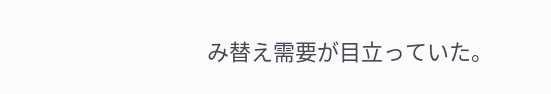み替え需要が目立っていた。